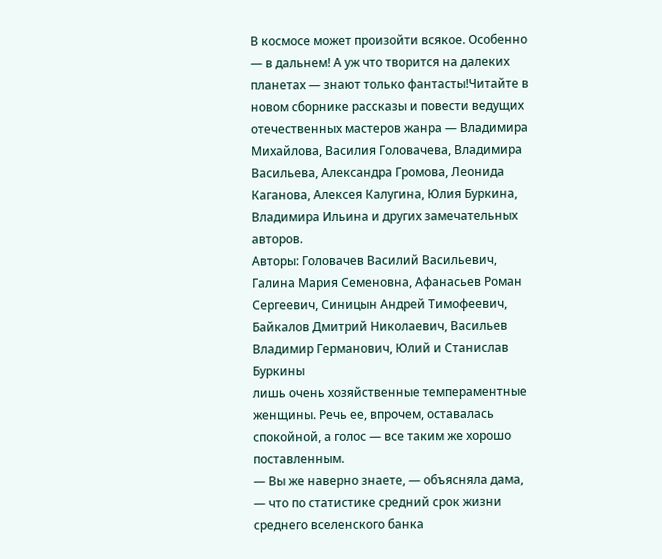В космосе может произойти всякое. Особенно — в дальнем! А уж что творится на далеких планетах — знают только фантасты!Читайте в новом сборнике рассказы и повести ведущих отечественных мастеров жанра — Владимира Михайлова, Василия Головачева, Владимира Васильева, Александра Громова, Леонида Каганова, Алексея Калугина, Юлия Буркина, Владимира Ильина и других замечательных авторов.
Авторы: Головачев Василий Васильевич, Галина Мария Семеновна, Афанасьев Роман Сергеевич, Синицын Андрей Тимофеевич, Байкалов Дмитрий Николаевич, Васильев Владимир Германович, Юлий и Станислав Буркины
лишь очень хозяйственные темпераментные женщины. Речь ее, впрочем, оставалась спокойной, а голос — все таким же хорошо поставленным.
— Вы же наверно знаете, — объясняла дама, — что по статистике средний срок жизни среднего вселенского банка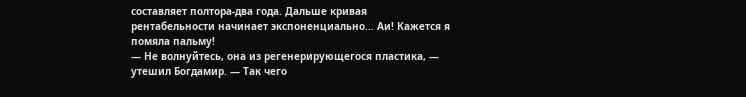составляет полтора-два года. Дальше кривая рентабельности начинает экспоненциально… Аи! Кажется я помяла пальму!
— Не волнуйтесь, она из регенерирующегося пластика, — утешил Богдамир. — Так чего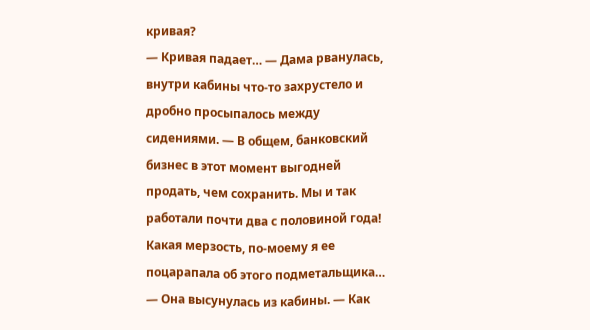кривая?
— Кривая падает… — Дама рванулась, внутри кабины что-то захрустело и дробно просыпалось между сидениями. — В общем, банковский бизнес в этот момент выгодней продать, чем сохранить. Мы и так работали почти два с половиной года! Какая мерзость, по-моему я ее поцарапала об этого подметальщика… — Она высунулась из кабины. — Как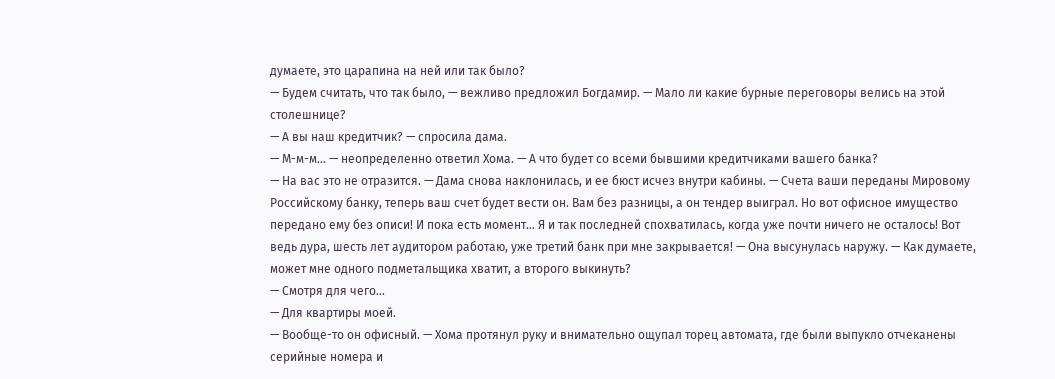думаете, это царапина на ней или так было?
— Будем считать, что так было, — вежливо предложил Богдамир. — Мало ли какие бурные переговоры велись на этой столешнице?
— А вы наш кредитчик? — спросила дама.
— М-м-м… — неопределенно ответил Хома. — А что будет со всеми бывшими кредитчиками вашего банка?
— На вас это не отразится. — Дама снова наклонилась, и ее бюст исчез внутри кабины. — Счета ваши переданы Мировому Российскому банку, теперь ваш счет будет вести он. Вам без разницы, а он тендер выиграл. Но вот офисное имущество передано ему без описи! И пока есть момент… Я и так последней спохватилась, когда уже почти ничего не осталось! Вот ведь дура, шесть лет аудитором работаю, уже третий банк при мне закрывается! — Она высунулась наружу. — Как думаете, может мне одного подметальщика хватит, а второго выкинуть?
— Смотря для чего…
— Для квартиры моей.
— Вообще-то он офисный. — Хома протянул руку и внимательно ощупал торец автомата, где были выпукло отчеканены серийные номера и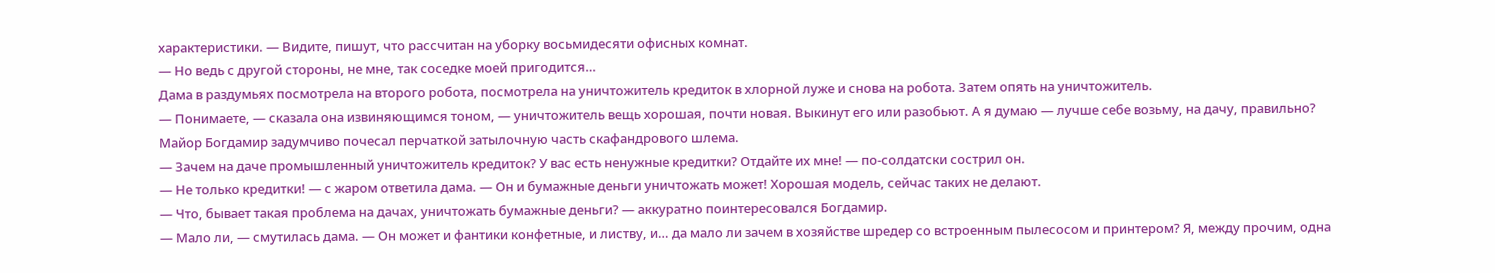характеристики. — Видите, пишут, что рассчитан на уборку восьмидесяти офисных комнат.
— Но ведь с другой стороны, не мне, так соседке моей пригодится…
Дама в раздумьях посмотрела на второго робота, посмотрела на уничтожитель кредиток в хлорной луже и снова на робота. Затем опять на уничтожитель.
— Понимаете, — сказала она извиняющимся тоном, — уничтожитель вещь хорошая, почти новая. Выкинут его или разобьют. А я думаю — лучше себе возьму, на дачу, правильно?
Майор Богдамир задумчиво почесал перчаткой затылочную часть скафандрового шлема.
— Зачем на даче промышленный уничтожитель кредиток? У вас есть ненужные кредитки? Отдайте их мне! — по-солдатски сострил он.
— Не только кредитки! — с жаром ответила дама. — Он и бумажные деньги уничтожать может! Хорошая модель, сейчас таких не делают.
— Что, бывает такая проблема на дачах, уничтожать бумажные деньги? — аккуратно поинтересовался Богдамир.
— Мало ли, — смутилась дама. — Он может и фантики конфетные, и листву, и… да мало ли зачем в хозяйстве шредер со встроенным пылесосом и принтером? Я, между прочим, одна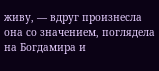живу, — вдруг произнесла она со значением, поглядела на Богдамира и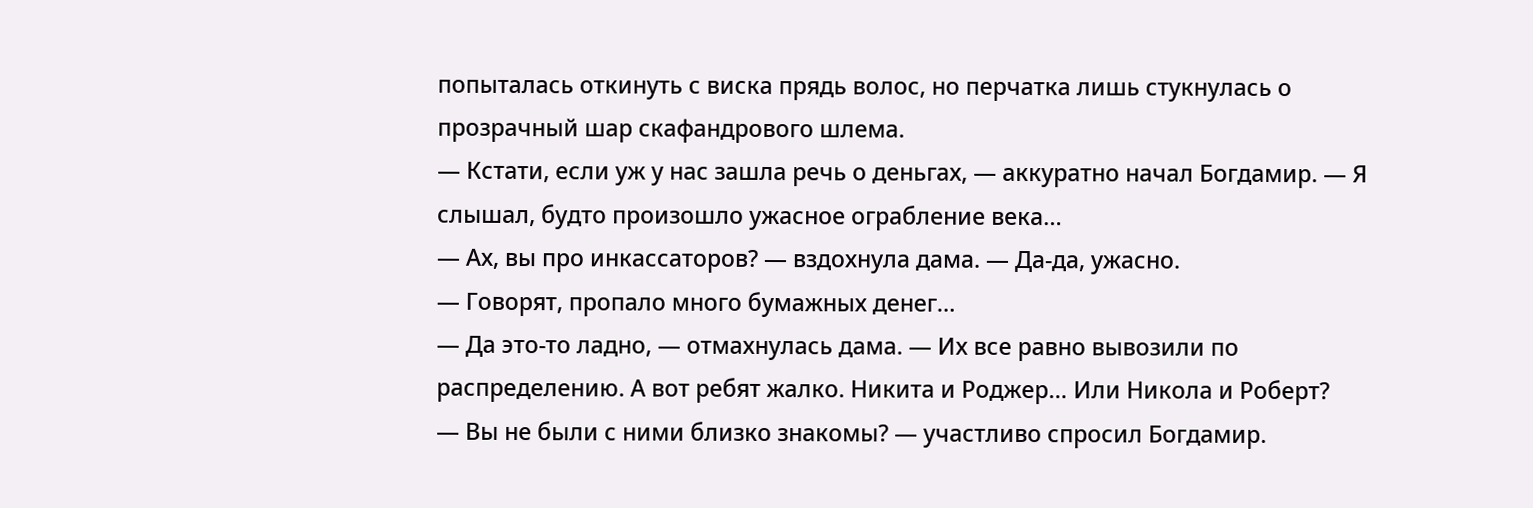попыталась откинуть с виска прядь волос, но перчатка лишь стукнулась о прозрачный шар скафандрового шлема.
— Кстати, если уж у нас зашла речь о деньгах, — аккуратно начал Богдамир. — Я слышал, будто произошло ужасное ограбление века…
— Ах, вы про инкассаторов? — вздохнула дама. — Да-да, ужасно.
— Говорят, пропало много бумажных денег…
— Да это-то ладно, — отмахнулась дама. — Их все равно вывозили по распределению. А вот ребят жалко. Никита и Роджер… Или Никола и Роберт?
— Вы не были с ними близко знакомы? — участливо спросил Богдамир.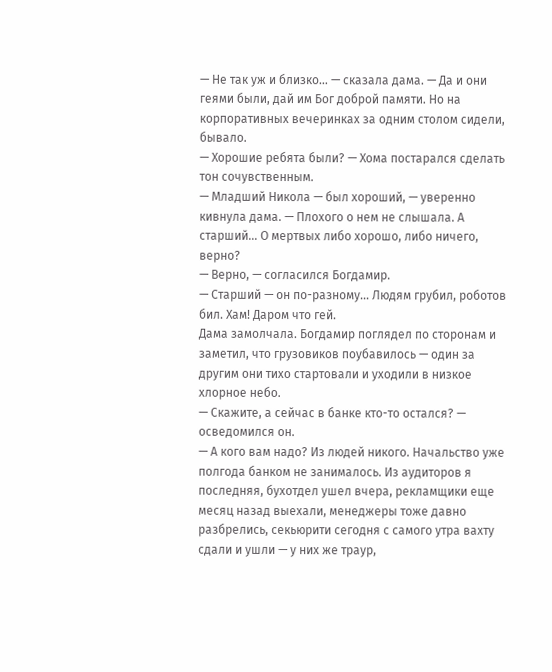— Не так уж и близко… — сказала дама. — Да и они геями были, дай им Бог доброй памяти. Но на корпоративных вечеринках за одним столом сидели, бывало.
— Хорошие ребята были? — Хома постарался сделать тон сочувственным.
— Младший Никола — был хороший, — уверенно кивнула дама. — Плохого о нем не слышала. А старший… О мертвых либо хорошо, либо ничего, верно?
— Верно, — согласился Богдамир.
— Старший — он по-разному… Людям грубил, роботов бил. Хам! Даром что гей.
Дама замолчала. Богдамир поглядел по сторонам и заметил, что грузовиков поубавилось — один за другим они тихо стартовали и уходили в низкое хлорное небо.
— Скажите, а сейчас в банке кто-то остался? — осведомился он.
— А кого вам надо? Из людей никого. Начальство уже полгода банком не занималось. Из аудиторов я последняя, бухотдел ушел вчера, рекламщики еще месяц назад выехали, менеджеры тоже давно разбрелись, секьюрити сегодня с самого утра вахту сдали и ушли — у них же траур,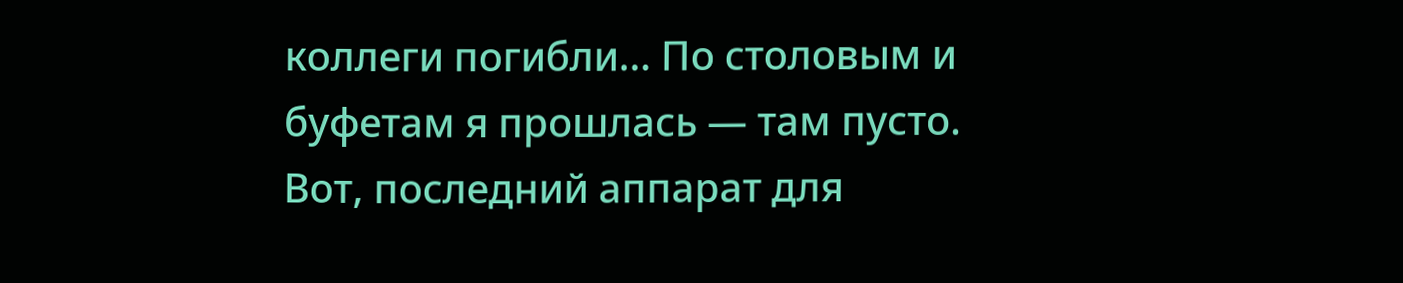коллеги погибли… По столовым и буфетам я прошлась — там пусто. Вот, последний аппарат для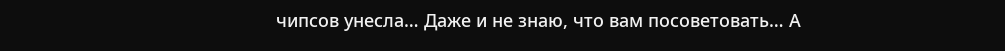чипсов унесла… Даже и не знаю, что вам посоветовать… А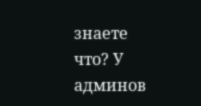знаете что? У админов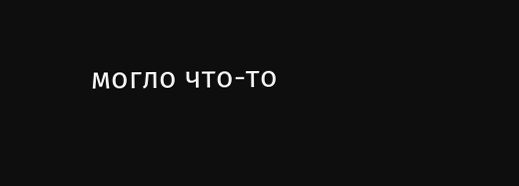могло что-то